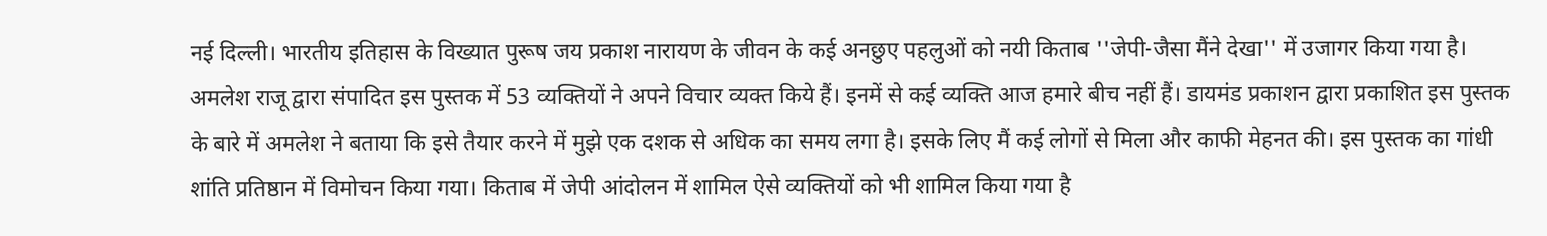नई दिल्ली। भारतीय इतिहास के विख्यात पुरूष जय प्रकाश नारायण के जीवन के कई अनछुए पहलुओं को नयी किताब ''जेपी-जैसा मैंने देखा'' में उजागर किया गया है। अमलेश राजू द्वारा संपादित इस पुस्तक में 53 व्यक्तियों ने अपने विचार व्यक्त किये हैं। इनमें से कई व्यक्ति आज हमारे बीच नहीं हैं। डायमंड प्रकाशन द्वारा प्रकाशित इस पुस्तक के बारे में अमलेश ने बताया कि इसे तैयार करने में मुझे एक दशक से अधिक का समय लगा है। इसके लिए मैं कई लोगों से मिला और काफी मेहनत की। इस पुस्तक का गांधी शांति प्रतिष्ठान में विमोचन किया गया। किताब में जेपी आंदोलन में शामिल ऐसे व्यक्तियों को भी शामिल किया गया है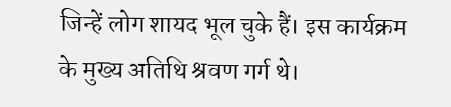जिन्हें लोग शायद भूल चुके हैं। इस कार्यक्रम के मुख्य अतिथि श्रवण गर्ग थे।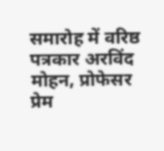समारोह में वरिष्ठ पत्रकार अरविंद मोहन, प्रोफेसर प्रेम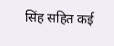सिंह सहित कई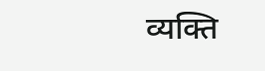व्यक्ति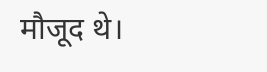मौजूद थे।